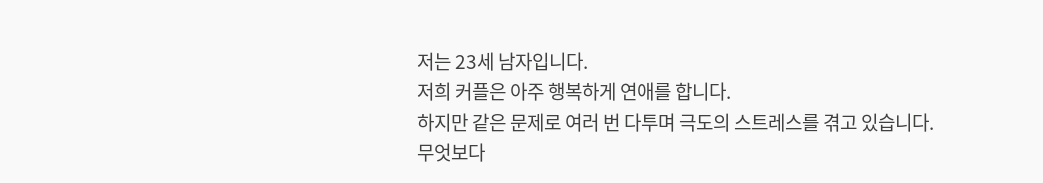저는 23세 남자입니다.
저희 커플은 아주 행복하게 연애를 합니다.
하지만 같은 문제로 여러 번 다투며 극도의 스트레스를 겪고 있습니다.
무엇보다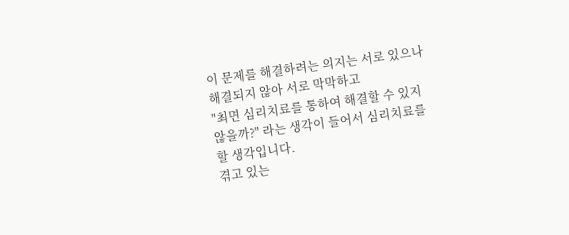이 문제를 해결하려는 의지는 서로 있으나 해결되지 않아 서로 막막하고
"최면 심리치료를 통하여 해결할 수 있지 않을까?" 라는 생각이 들어서 심리치료를 할 생각입니다.
겪고 있는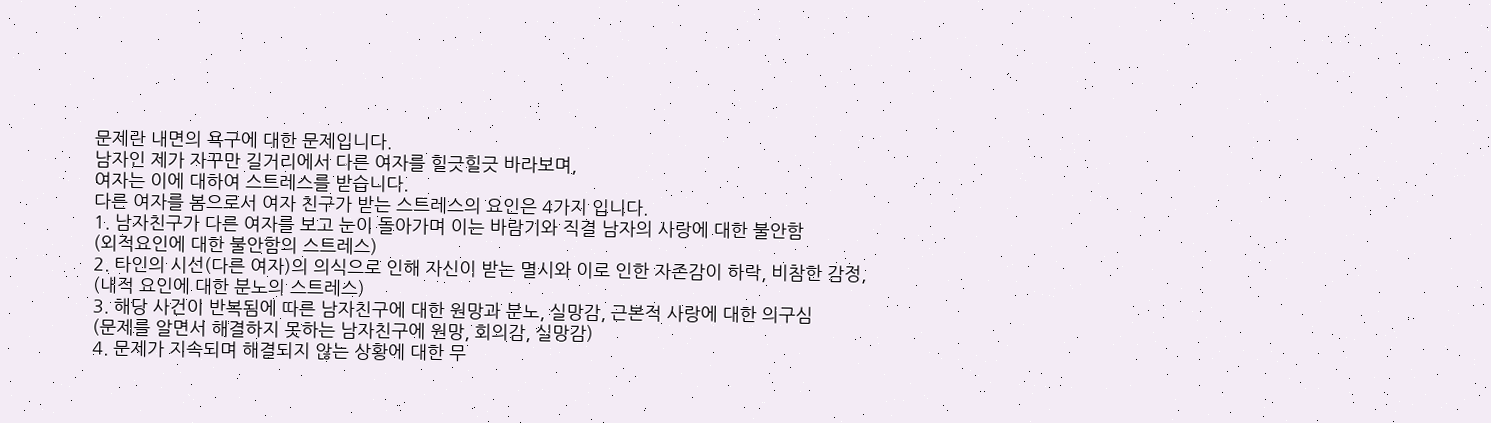문제란 내면의 욕구에 대한 문제입니다.
남자인 제가 자꾸만 길거리에서 다른 여자를 힐긋힐긋 바라보며,
여자는 이에 대하여 스트레스를 받습니다.
다른 여자를 봄으로서 여자 친구가 받는 스트레스의 요인은 4가지 입니다.
1. 남자친구가 다른 여자를 보고 눈이 돌아가며 이는 바람기와 직결 남자의 사랑에 대한 불안함
(외적요인에 대한 불안함의 스트레스)
2. 타인의 시선(다른 여자)의 의식으로 인해 자신이 받는 멸시와 이로 인한 자존감이 하락, 비참한 감정,
(내적 요인에 대한 분노의 스트레스)
3. 해당 사건이 반복됨에 따른 남자친구에 대한 원망과 분노, 실망감, 근본적 사랑에 대한 의구심
(문제를 알면서 해결하지 못하는 남자친구에 원망, 회의감, 실망감)
4. 문제가 지속되며 해결되지 않는 상황에 대한 무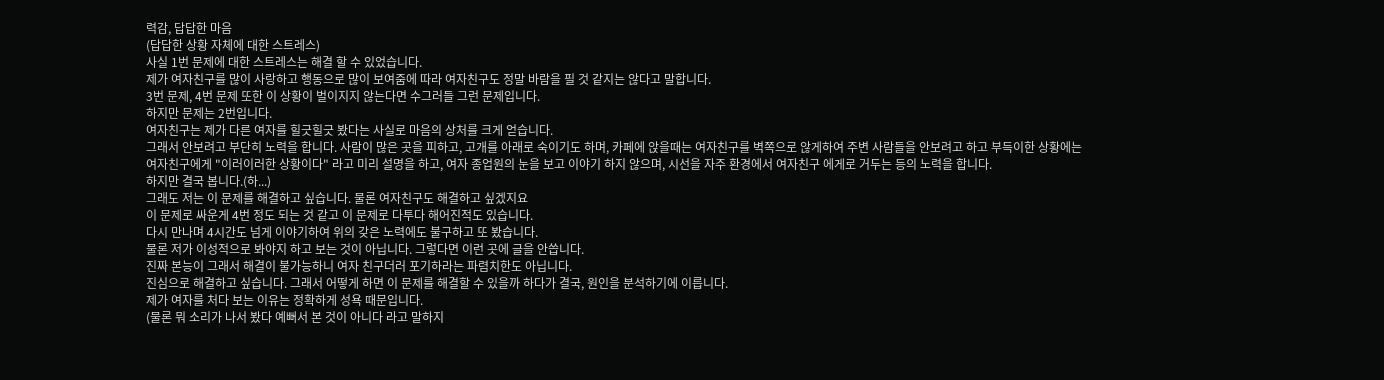력감, 답답한 마음
(답답한 상황 자체에 대한 스트레스)
사실 1번 문제에 대한 스트레스는 해결 할 수 있었습니다.
제가 여자친구를 많이 사랑하고 행동으로 많이 보여줌에 따라 여자친구도 정말 바람을 필 것 같지는 않다고 말합니다.
3번 문제, 4번 문제 또한 이 상황이 벌이지지 않는다면 수그러들 그런 문제입니다.
하지만 문제는 2번입니다.
여자친구는 제가 다른 여자를 힐긋힐긋 봤다는 사실로 마음의 상처를 크게 얻습니다.
그래서 안보려고 부단히 노력을 합니다. 사람이 많은 곳을 피하고, 고개를 아래로 숙이기도 하며, 카페에 앉을때는 여자친구를 벽쪽으로 않게하여 주변 사람들을 안보려고 하고 부득이한 상황에는 여자친구에게 "이러이러한 상황이다" 라고 미리 설명을 하고, 여자 종업원의 눈을 보고 이야기 하지 않으며, 시선을 자주 환경에서 여자친구 에게로 거두는 등의 노력을 합니다.
하지만 결국 봅니다.(하...)
그래도 저는 이 문제를 해결하고 싶습니다. 물론 여자친구도 해결하고 싶겠지요
이 문제로 싸운게 4번 정도 되는 것 같고 이 문제로 다투다 해어진적도 있습니다.
다시 만나며 4시간도 넘게 이야기하여 위의 갖은 노력에도 불구하고 또 봤습니다.
물론 저가 이성적으로 봐야지 하고 보는 것이 아닙니다. 그렇다면 이런 곳에 글을 안씁니다.
진짜 본능이 그래서 해결이 불가능하니 여자 친구더러 포기하라는 파렴치한도 아닙니다.
진심으로 해결하고 싶습니다. 그래서 어떻게 하면 이 문제를 해결할 수 있을까 하다가 결국, 원인을 분석하기에 이릅니다.
제가 여자를 처다 보는 이유는 정확하게 성욕 때문입니다.
(물론 뭐 소리가 나서 봤다 예뻐서 본 것이 아니다 라고 말하지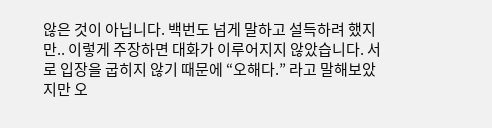않은 것이 아닙니다. 백번도 넘게 말하고 설득하려 했지만.. 이렇게 주장하면 대화가 이루어지지 않았습니다. 서로 입장을 굽히지 않기 때문에 “오해다.” 라고 말해보았지만 오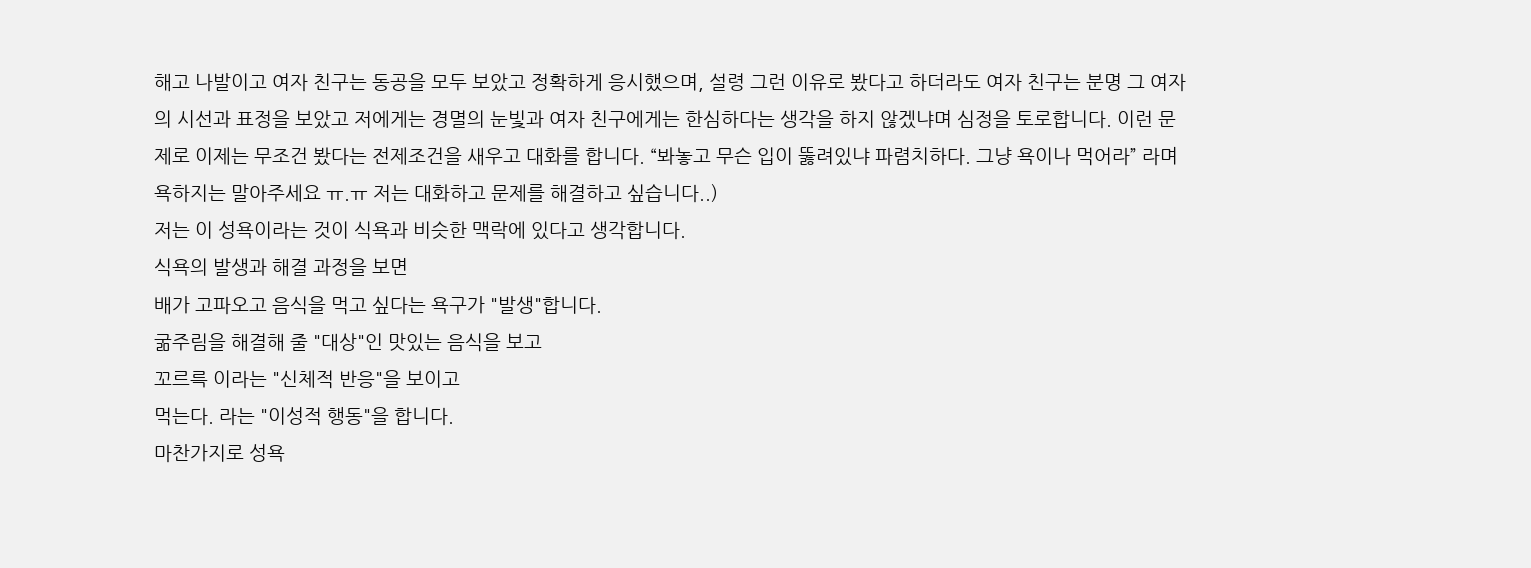해고 나발이고 여자 친구는 동공을 모두 보았고 정확하게 응시했으며, 설령 그런 이유로 봤다고 하더라도 여자 친구는 분명 그 여자의 시선과 표정을 보았고 저에게는 경멸의 눈빛과 여자 친구에게는 한심하다는 생각을 하지 않겠냐며 심정을 토로합니다. 이런 문제로 이제는 무조건 봤다는 전제조건을 새우고 대화를 합니다. “봐놓고 무슨 입이 뚫려있냐 파렴치하다. 그냥 욕이나 먹어라” 라며 욕하지는 말아주세요 ㅠ.ㅠ 저는 대화하고 문제를 해결하고 싶습니다..)
저는 이 성욕이라는 것이 식욕과 비슷한 맥락에 있다고 생각합니다.
식욕의 발생과 해결 과정을 보면
배가 고파오고 음식을 먹고 싶다는 욕구가 "발생"합니다.
굶주림을 해결해 줄 "대상"인 맛있는 음식을 보고
꼬르륵 이라는 "신체적 반응"을 보이고
먹는다. 라는 "이성적 행동"을 합니다.
마찬가지로 성욕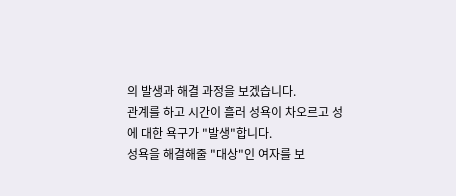의 발생과 해결 과정을 보겠습니다.
관계를 하고 시간이 흘러 성욕이 차오르고 성에 대한 욕구가 "발생"합니다.
성욕을 해결해줄 "대상"인 여자를 보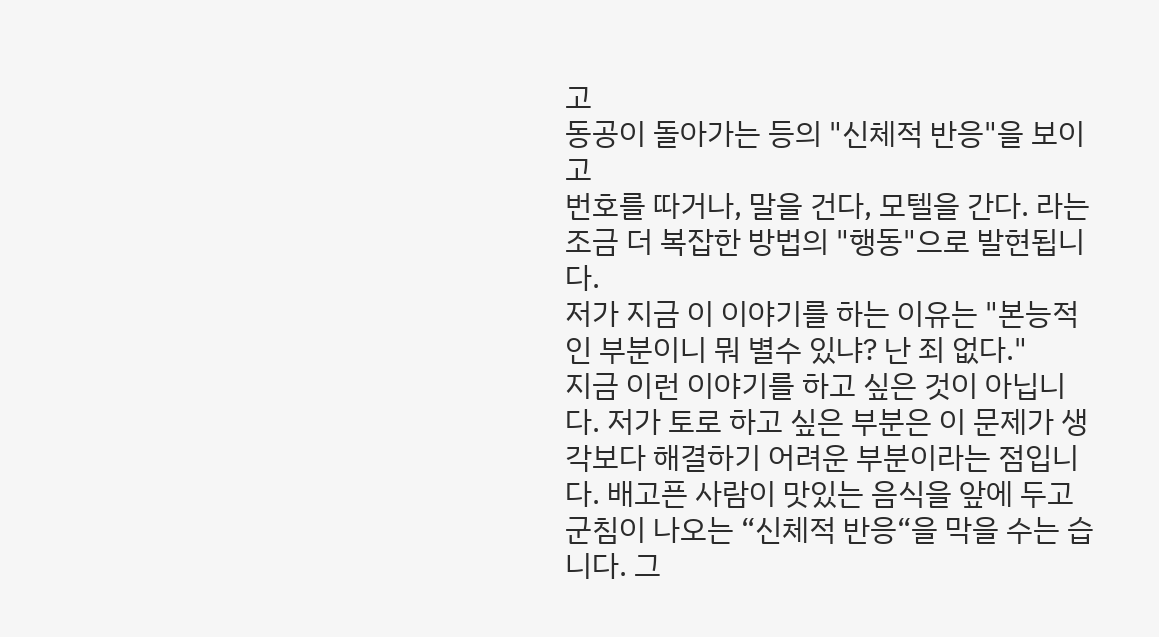고
동공이 돌아가는 등의 "신체적 반응"을 보이고
번호를 따거나, 말을 건다, 모텔을 간다. 라는 조금 더 복잡한 방법의 "행동"으로 발현됩니다.
저가 지금 이 이야기를 하는 이유는 "본능적인 부분이니 뭐 별수 있냐? 난 죄 없다."
지금 이런 이야기를 하고 싶은 것이 아닙니다. 저가 토로 하고 싶은 부분은 이 문제가 생각보다 해결하기 어려운 부분이라는 점입니다. 배고픈 사람이 맛있는 음식을 앞에 두고 군침이 나오는 “신체적 반응“을 막을 수는 습니다. 그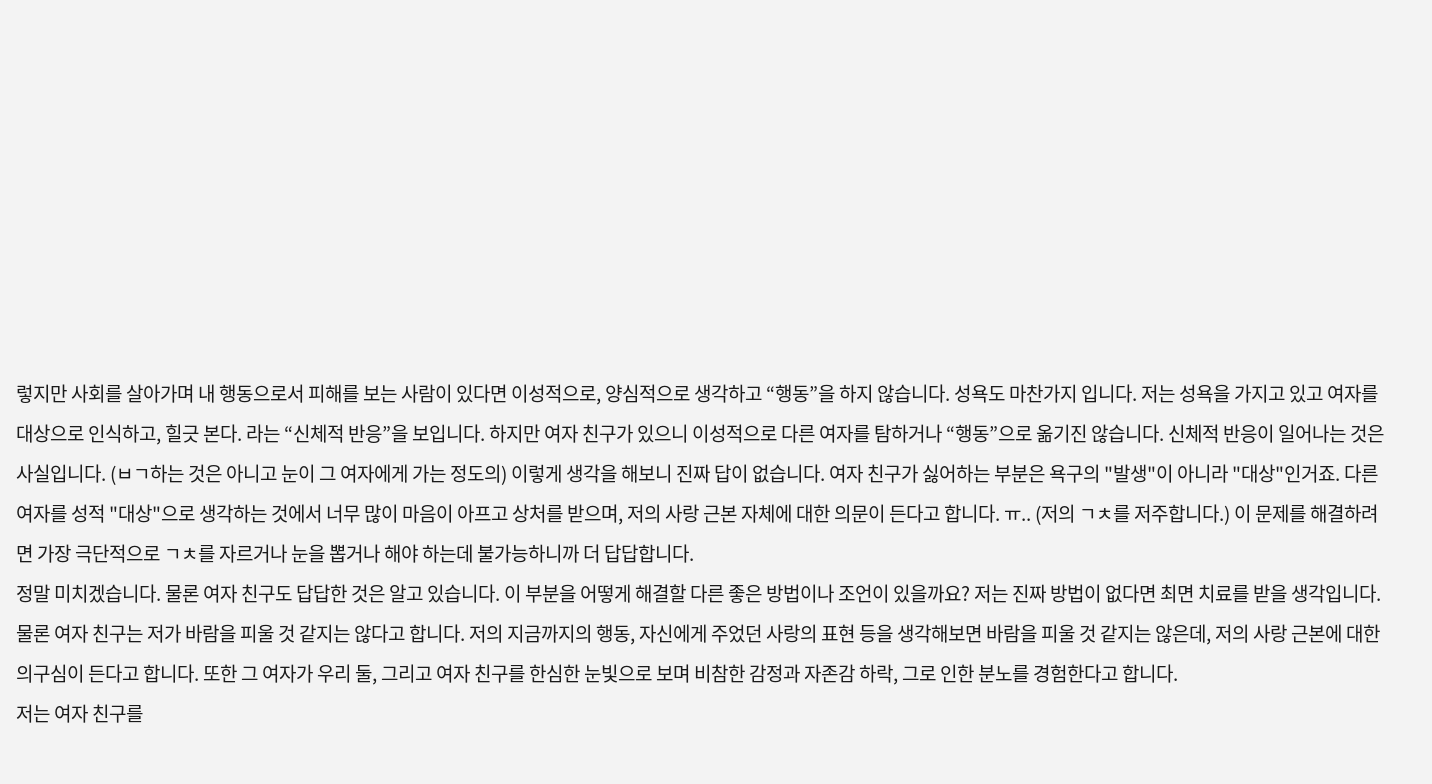렇지만 사회를 살아가며 내 행동으로서 피해를 보는 사람이 있다면 이성적으로, 양심적으로 생각하고 “행동”을 하지 않습니다. 성욕도 마찬가지 입니다. 저는 성욕을 가지고 있고 여자를 대상으로 인식하고, 힐긋 본다. 라는 “신체적 반응”을 보입니다. 하지만 여자 친구가 있으니 이성적으로 다른 여자를 탐하거나 “행동”으로 옮기진 않습니다. 신체적 반응이 일어나는 것은 사실입니다. (ㅂㄱ하는 것은 아니고 눈이 그 여자에게 가는 정도의) 이렇게 생각을 해보니 진짜 답이 없습니다. 여자 친구가 싫어하는 부분은 욕구의 "발생"이 아니라 "대상"인거죠. 다른 여자를 성적 "대상"으로 생각하는 것에서 너무 많이 마음이 아프고 상처를 받으며, 저의 사랑 근본 자체에 대한 의문이 든다고 합니다. ㅠ.. (저의 ㄱㅊ를 저주합니다.) 이 문제를 해결하려면 가장 극단적으로 ㄱㅊ를 자르거나 눈을 뽑거나 해야 하는데 불가능하니까 더 답답합니다.
정말 미치겠습니다. 물론 여자 친구도 답답한 것은 알고 있습니다. 이 부분을 어떻게 해결할 다른 좋은 방법이나 조언이 있을까요? 저는 진짜 방법이 없다면 최면 치료를 받을 생각입니다. 물론 여자 친구는 저가 바람을 피울 것 같지는 않다고 합니다. 저의 지금까지의 행동, 자신에게 주었던 사랑의 표현 등을 생각해보면 바람을 피울 것 같지는 않은데, 저의 사랑 근본에 대한 의구심이 든다고 합니다. 또한 그 여자가 우리 둘, 그리고 여자 친구를 한심한 눈빛으로 보며 비참한 감정과 자존감 하락, 그로 인한 분노를 경험한다고 합니다.
저는 여자 친구를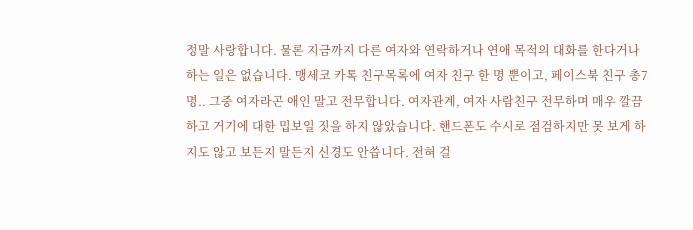정말 사랑합니다. 물론 지금까지 다른 여자와 연락하거나 연애 목적의 대화를 한다거나 하는 일은 없습니다. 맹세코 카톡 친구목록에 여자 친구 한 명 뿐이고, 페이스북 친구 총7명.. 그중 여자라곤 애인 말고 전무합니다. 여자관계, 여자 사람친구 전무하며 매우 깔끔하고 거기에 대한 밉보일 짓을 하지 않았습니다. 핸드폰도 수시로 점검하지만 못 보게 하지도 않고 보든지 말든지 신경도 안씁니다. 전혀 걸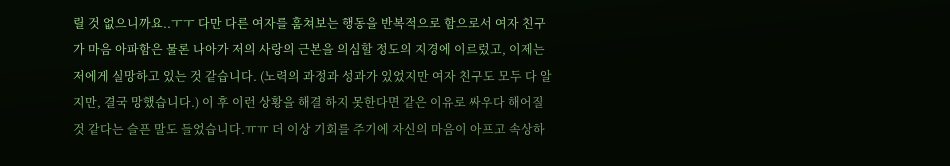릴 것 없으니까요..ㅜㅜ 다만 다른 여자를 훔쳐보는 행동을 반복적으로 함으로서 여자 친구가 마음 아파함은 물론 나아가 저의 사랑의 근본을 의심할 정도의 지경에 이르렀고, 이제는 저에게 실망하고 있는 것 같습니다. (노력의 과정과 성과가 있었지만 여자 친구도 모두 다 알지만, 결국 망했습니다.) 이 후 이런 상황을 해결 하지 못한다면 같은 이유로 싸우다 해어질 것 같다는 슬픈 말도 들었습니다.ㅠㅠ 더 이상 기회를 주기에 자신의 마음이 아프고 속상하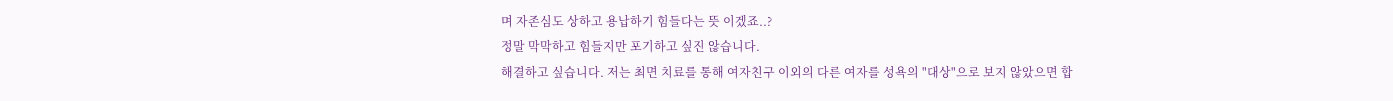며 자존심도 상하고 용납하기 힘들다는 뜻 이겠죠..?
정말 막막하고 힘들지만 포기하고 싶진 않습니다.
해결하고 싶습니다. 저는 최면 치료를 통해 여자친구 이외의 다른 여자를 성욕의 "대상"으로 보지 않았으면 합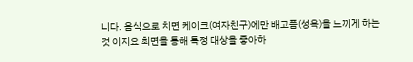니다. 음식으로 치면 케이크(여자친구)에만 배고픔(성욕)을 느끼게 하는 것 이지요 최면을 통해 특정 대상을 좋아하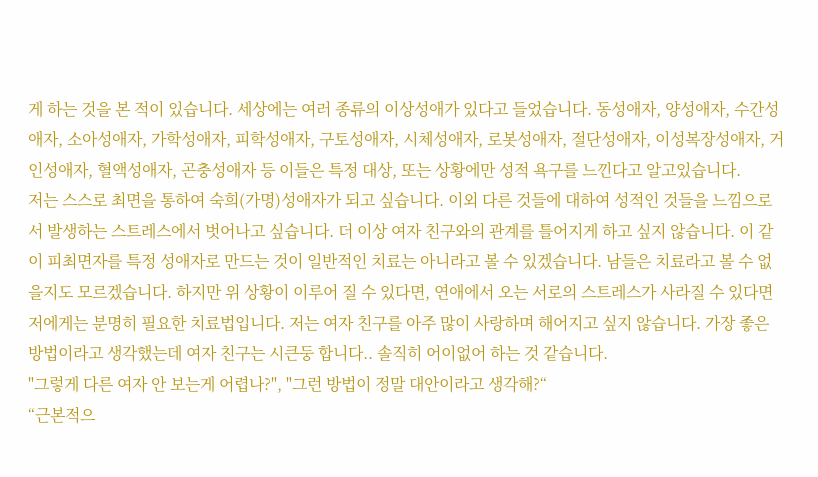게 하는 것을 본 적이 있습니다. 세상에는 여러 종류의 이상성애가 있다고 들었습니다. 동성애자, 양성애자, 수간성애자, 소아성애자, 가학성애자, 피학성애자, 구토성애자, 시체성애자, 로봇성애자, 절단성애자, 이성복장성애자, 거인성애자, 혈액성애자, 곤충성애자 등 이들은 특정 대상, 또는 상황에만 성적 욕구를 느낀다고 알고있습니다.
저는 스스로 최면을 통하여 숙희(가명)성애자가 되고 싶습니다. 이외 다른 것들에 대하여 성적인 것들을 느낌으로서 발생하는 스트레스에서 벗어나고 싶습니다. 더 이상 여자 친구와의 관계를 틀어지게 하고 싶지 않습니다. 이 같이 피최면자를 특정 성애자로 만드는 것이 일반적인 치료는 아니라고 볼 수 있겠습니다. 남들은 치료라고 볼 수 없을지도 모르겠습니다. 하지만 위 상황이 이루어 질 수 있다면, 연애에서 오는 서로의 스트레스가 사라질 수 있다면 저에게는 분명히 필요한 치료법입니다. 저는 여자 친구를 아주 많이 사랑하며 해어지고 싶지 않습니다. 가장 좋은 방법이라고 생각했는데 여자 친구는 시큰둥 합니다.. 솔직히 어이없어 하는 것 같습니다.
"그렇게 다른 여자 안 보는게 어렵나?", "그런 방법이 정말 대안이라고 생각해?“
“근본적으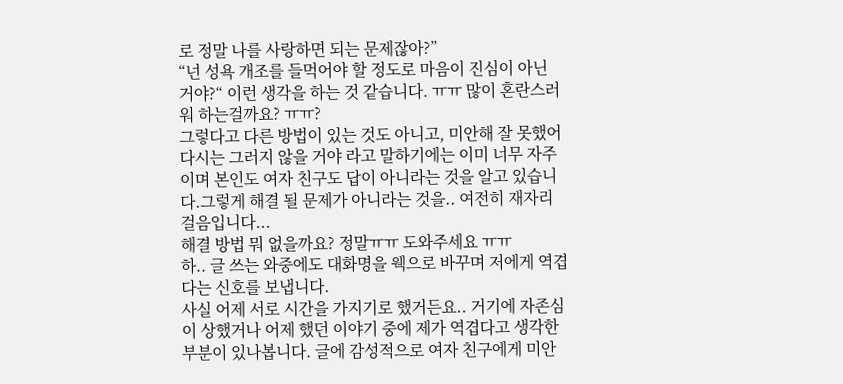로 정말 나를 사랑하면 되는 문제잖아?”
“넌 성욕 개조를 들먹어야 할 정도로 마음이 진심이 아닌 거야?“ 이런 생각을 하는 것 같습니다. ㅠㅠ 많이 혼란스러워 하는걸까요? ㅠㅠ?
그렇다고 다른 방법이 있는 것도 아니고, 미안해 잘 못했어 다시는 그러지 않을 거야 라고 말하기에는 이미 너무 자주이며 본인도 여자 친구도 답이 아니라는 것을 알고 있습니다.그렇게 해결 될 문제가 아니라는 것을.. 여전히 재자리 걸음입니다...
해결 방법 뭐 없을까요? 정말ㅠㅠ 도와주세요 ㅠㅠ
하.. 글 쓰는 와중에도 대화명을 웩으로 바꾸며 저에게 역겹다는 신호를 보냅니다.
사실 어제 서로 시간을 가지기로 했거든요.. 거기에 자존심이 상했거나 어제 했던 이야기 중에 제가 역겹다고 생각한 부분이 있나봅니다. 글에 감성적으로 여자 친구에게 미안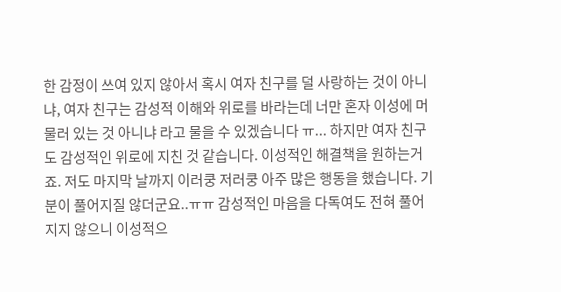한 감정이 쓰여 있지 않아서 혹시 여자 친구를 덜 사랑하는 것이 아니냐, 여자 친구는 감성적 이해와 위로를 바라는데 너만 혼자 이성에 머물러 있는 것 아니냐 라고 물을 수 있겠습니다 ㅠ... 하지만 여자 친구도 감성적인 위로에 지친 것 같습니다. 이성적인 해결책을 원하는거죠. 저도 마지막 날까지 이러쿵 저러쿵 아주 많은 행동을 했습니다. 기분이 풀어지질 않더군요..ㅠㅠ 감성적인 마음을 다독여도 전혀 풀어지지 않으니 이성적으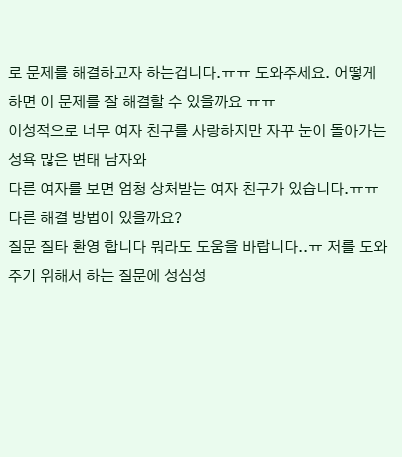로 문제를 해결하고자 하는겁니다.ㅠㅠ 도와주세요. 어떻게 하면 이 문제를 잘 해결할 수 있을까요 ㅠㅠ
이성적으로 너무 여자 친구를 사랑하지만 자꾸 눈이 돌아가는 성욕 많은 변태 남자와
다른 여자를 보면 엄청 상처받는 여자 친구가 있습니다.ㅠㅠ 다른 해결 방법이 있을까요?
질문 질타 환영 합니다 뭐라도 도움을 바랍니다..ㅠ 저를 도와주기 위해서 하는 질문에 성심성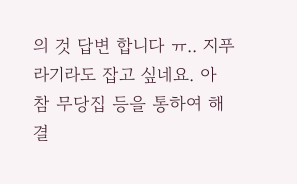의 것 답변 합니다 ㅠ.. 지푸라기라도 잡고 싶네요. 아 참 무당집 등을 통하여 해결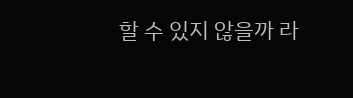할 수 있지 않을까 라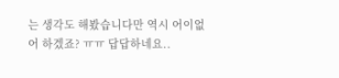는 생각도 해봤습니다만 역시 어이없어 하겠죠? ㅠㅠ 답답하네요..